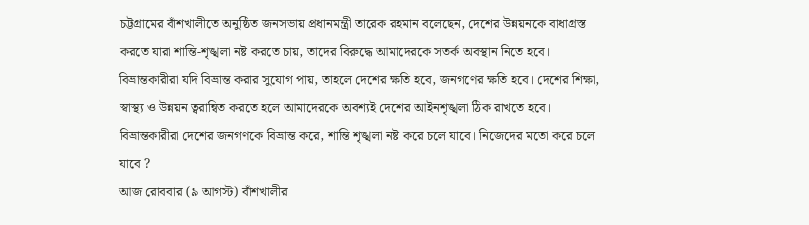চট্টগ্রামের বাঁশখালীতে অনুষ্ঠিত জনসভায় প্রধানমন্ত্রী তারেক রহমান বলেছেন, দেশের উন্নয়নকে বাধাগ্রস্ত করতে যারা শান্তি-শৃঙ্খলা নষ্ট করতে চায়, তাদের বিরুদ্ধে আমাদেরকে সতর্ক অবস্থান নিতে হবে। বিভ্রান্তকারীরা যদি বিভ্রান্ত করার সুযোগ পায়, তাহলে দেশের ক্ষতি হবে, জনগণের ক্ষতি হবে। দেশের শিক্ষা, স্বাস্থ্য ও উন্নয়ন ত্বরান্বিত করতে হলে আমাদেরকে অবশ্যই দেশের আইনশৃঙ্খলা ঠিক রাখতে হবে। বিভ্রান্তকারীরা দেশের জনগণকে বিভ্রান্ত করে, শান্তি শৃঙ্খলা নষ্ট করে চলে যাবে। নিজেদের মতো করে চলে যাবে ?
আজ রোববার (৯ আগস্ট) বাঁশখালীর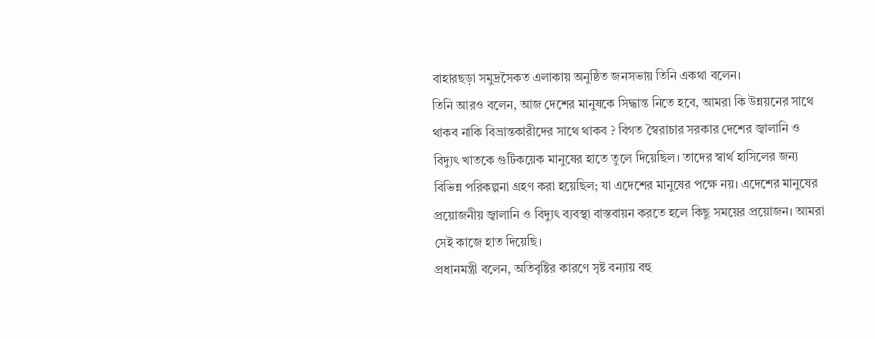বাহারছড়া সমুদ্রসৈকত এলাকায় অনুষ্ঠিত জনসভায় তিনি একথা বলেন।
তিনি আরও বলেন, আজ দেশের মানুষকে সিদ্ধান্ত নিতে হবে, আমরা কি উন্নয়নের সাথে থাকব নাকি বিভ্রান্তকারীদের সাথে থাকব ? বিগত স্বৈরাচার সরকার দেশের জ্বালানি ও বিদ্যুৎ খাতকে গুটিকয়েক মানুষের হাতে তুলে দিয়েছিল। তাদের স্বার্থ হাসিলের জন্য বিভিন্ন পরিকল্পনা গ্রহণ করা হয়েছিল; যা এদেশের মানুষের পক্ষে নয়। এদেশের মানুষের প্রয়োজনীয় জ্বালানি ও বিদ্যুৎ ব্যবস্থা বাস্তবায়ন করতে হলে কিছু সময়ের প্রয়োজন। আমরা সেই কাজে হাত দিয়েছি।
প্রধানমন্ত্রী বলেন, অতিবৃষ্টির কারণে সৃষ্ট বন্যায় বহু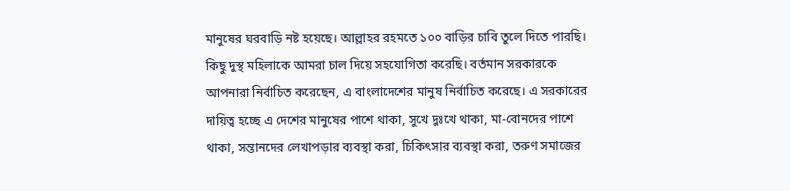মানুষের ঘরবাড়ি নষ্ট হয়েছে। আল্লাহর রহমতে ১০০ বাড়ির চাবি তুলে দিতে পারছি। কিছু দুস্থ মহিলাকে আমরা চাল দিয়ে সহযোগিতা করেছি। বর্তমান সরকারকে আপনারা নির্বাচিত করেছেন, এ বাংলাদেশের মানুষ নির্বাচিত করেছে। এ সরকারের দায়িত্ব হচ্ছে এ দেশের মানুষের পাশে থাকা, সুখে দুঃখে থাকা, মা-বোনদের পাশে থাকা, সন্তানদের লেখাপড়ার ব্যবস্থা করা, চিকিৎসার ব্যবস্থা করা, তরুণ সমাজের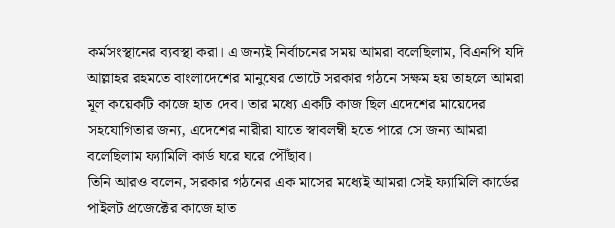কর্মসংস্থানের ব্যবস্থা করা। এ জন্যই নির্বাচনের সময় আমরা বলেছিলাম, বিএনপি যদি আল্লাহর রহমতে বাংলাদেশের মানুষের ভোটে সরকার গঠনে সক্ষম হয় তাহলে আমরা মূল কয়েকটি কাজে হাত দেব। তার মধ্যে একটি কাজ ছিল এদেশের মায়েদের সহযোগিতার জন্য, এদেশের নারীরা যাতে স্বাবলম্বী হতে পারে সে জন্য আমরা বলেছিলাম ফ্যামিলি কার্ড ঘরে ঘরে পৌঁছাব।
তিনি আরও বলেন, সরকার গঠনের এক মাসের মধ্যেই আমরা সেই ফ্যামিলি কার্ডের পাইলট প্রজেক্টের কাজে হাত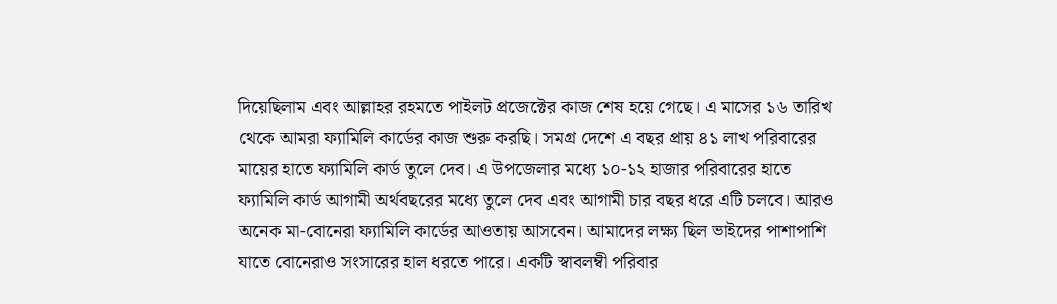দিয়েছিলাম এবং আল্লাহর রহমতে পাইলট প্রজেক্টের কাজ শেষ হয়ে গেছে। এ মাসের ১৬ তারিখ থেকে আমরা ফ্যামিলি কার্ডের কাজ শুরু করছি। সমগ্র দেশে এ বছর প্রায় ৪১ লাখ পরিবারের মায়ের হাতে ফ্যামিলি কার্ড তুলে দেব। এ উপজেলার মধ্যে ১০-১২ হাজার পরিবারের হাতে ফ্যামিলি কার্ড আগামী অর্থবছরের মধ্যে তুলে দেব এবং আগামী চার বছর ধরে এটি চলবে। আরও অনেক মা-বোনেরা ফ্যামিলি কার্ডের আওতায় আসবেন। আমাদের লক্ষ্য ছিল ভাইদের পাশাপাশি যাতে বোনেরাও সংসারের হাল ধরতে পারে। একটি স্বাবলম্বী পরিবার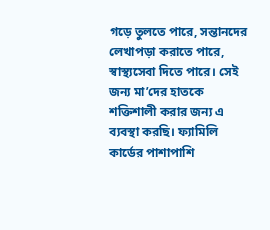গড়ে তুলতে পারে, সন্তানদের লেখাপড়া করাতে পারে, স্বাস্থ্যসেবা দিতে পারে। সেই জন্য মা’দের হাতকে শক্তিশালী করার জন্য এ ব্যবস্থা করছি। ফ্যামিলি কার্ডের পাশাপাশি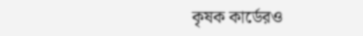কৃষক কার্ডেরও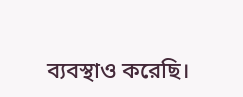ব্যবস্থাও করেছি।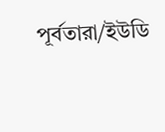পূর্বতারা/ইউডি